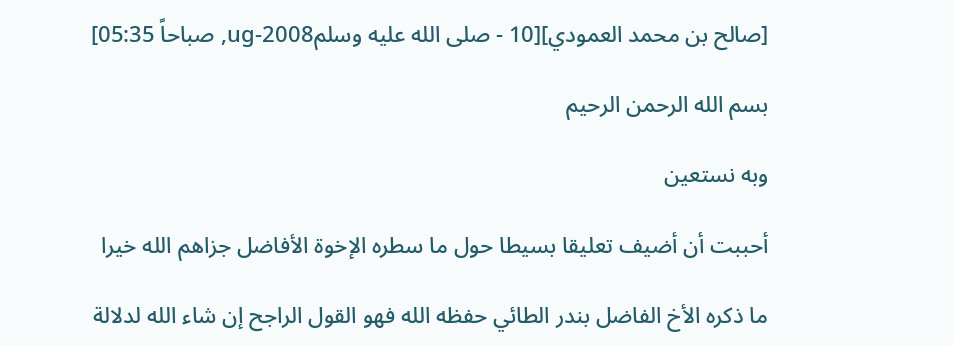[صالح بن محمد العمودي][10 - صلى الله عليه وسلمug-2008, صباحاً 05:35]

بسم الله الرحمن الرحيم

وبه نستعين

أحببت أن أضيف تعليقا بسيطا حول ما سطره الإخوة الأفاضل جزاهم الله خيرا

ما ذكره الأخ الفاضل بندر الطائي حفظه الله فهو القول الراجح إن شاء الله لدلالة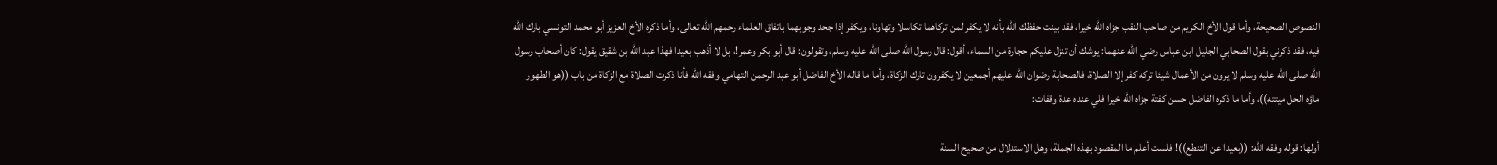النصوص الصحيحة، وأما قول الأخ الكريم من صاحب النقب جزاه الله خيرا، فقد بينت حفظك الله بأنه لا يكفر لمن تركاهما تكاسلا وتهاونا، ويكفر إذا جحد وجوبهما باتفاق العلماء رحمهم الله تعالى، وأما ذكره الأخ العزيز أبو محمد التونسي بارك الله فيه، فقد ذكرني بقول الصحابي الجليل ابن عباس رضي الله عنهما: يوشك أن تنزل عليكم حجارة من السماء، أقول: قال رسول الله صلى الله عليه وسلم، وتقولون: قال أبو بكر وعمر!، بل لا أذهب بعيدا فهذا عبد الله بن شقيق يقول: كان أصحاب رسول الله صلى الله عليه وسلم لا يرون من الأعمال شيئا تركه كفر إلا الصلاة، فالصحابة رضوان الله عليهم أجمعين لا يكفرون تارك الزكاة، وأما ما قاله الأخ الفاضل أبو عبد الرحمن التهامي وفقه الله فأنا ذكرت الصلاة مع الزكاة من باب ((هو الطهور ماؤه الحل ميتته))، وأما ما ذكره الفاضل حسن كفتة جزاه الله خيرا فلي عنده عدة وقفات:

أولها: قوله وفقه الله: ((بعيدا عن التنطع))! فلست أعلم ما المقصود بهذه الجملة، وهل الاستدلال من صحيح السنة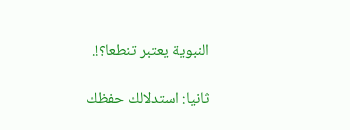النبوية يعتبر تنطعا؟!.

ثانيا: استدلالك حفظك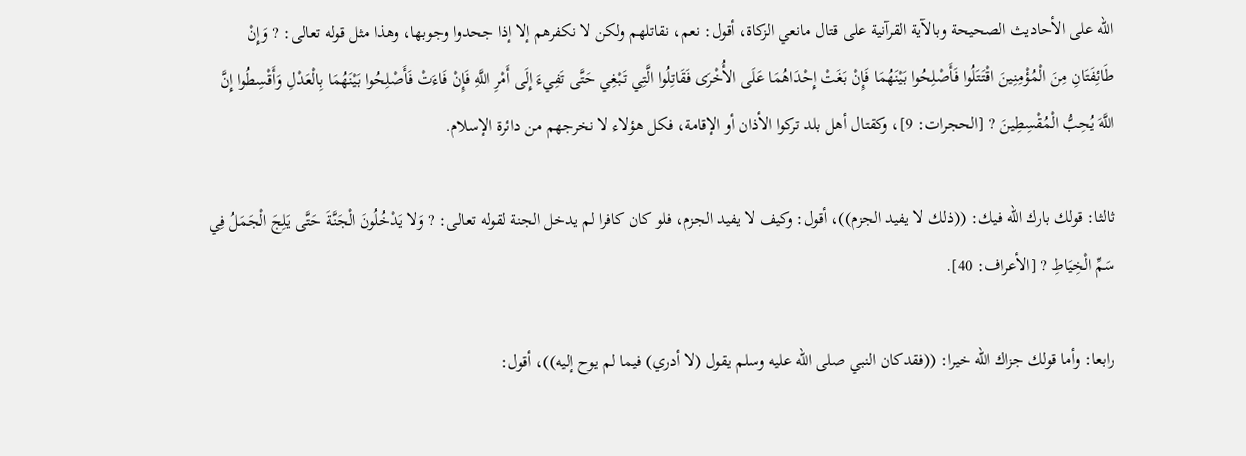الله على الأحاديث الصحيحة وبالآية القرآنية على قتال مانعي الزكاة، أقول: نعم، نقاتلهم ولكن لا نكفرهم إلا إذا جحدوا وجوبها، وهذا مثل قوله تعالى: ? وَإِنْ طَائِفَتَانِ مِنَ الْمُؤْمِنِينَ اقْتَتَلُوا فَأَصْلِحُوا بَيْنَهُمَا فَإِنْ بَغَتْ إِحْدَاهُمَا عَلَى الأُخْرَى فَقَاتِلُوا الَّتِي تَبْغِي حَتَّى تَفِيءَ إِلَى أَمْرِ اللَّهِ فَإِنْ فَاءَتْ فَأَصْلِحُوا بَيْنَهُمَا بِالْعَدْلِ وَأَقْسِطُوا إِنَّ اللَّهَ يُحِبُّ الْمُقْسِطِينَ ? [الحجرات: 9]، وكقتال أهل بلد تركوا الأذان أو الإقامة، فكل هؤلاء لا نخرجهم من دائرة الإسلام.

ثالثا: قولك بارك الله فيك: ((ذلك لا يفيد الجزم))، أقول: وكيف لا يفيد الجزم، فلو كان كافرا لم يدخل الجنة لقوله تعالى: ? وَلا يَدْخُلُونَ الْجَنَّةَ حَتَّى يَلِجَ الْجَمَلُ فِي سَمِّ الْخِيَاطِ ? [الأعراف: 40].

رابعا: وأما قولك جزاك الله خيرا: ((فقدكان النبي صلى الله عليه وسلم يقول (لا أدري) فيما لم يوح إليه))، أقول: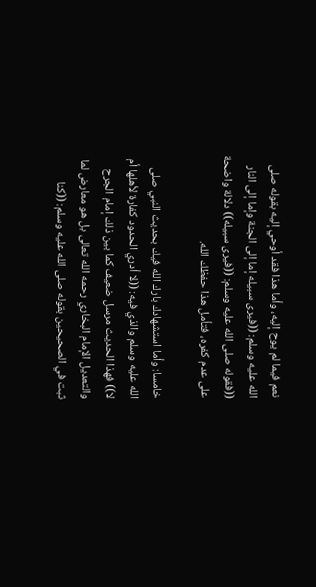نعم فيما لم يوح إليه، وأما هذا فقد أوحي إليه بقوله صلى الله عليه وسلم: ((فيرى سبيله إما إلى الجنة وإما إلى النار ((فقوله صلى الله عليه وسلم: ((فيرى سبيله)) دلالة واضحة على عدم كفره، فتأمل هذا حفظك الله.

خامسا: وأما استشهادك بارك الله فيك بحديث النبي صلى الله عليه وسلم والذي فيه: ((لا أدري الحدود كفارة لأهلها أم لا)) فهذا الحديث مرسل ضعيف كما بين ذلك إمام الجرح والتعديل الإمام البخاري رحمه الله تعالى بل هو معارض لما ثبت في الصحيحين بقوله صلى الله عليه وسلم: ((كنا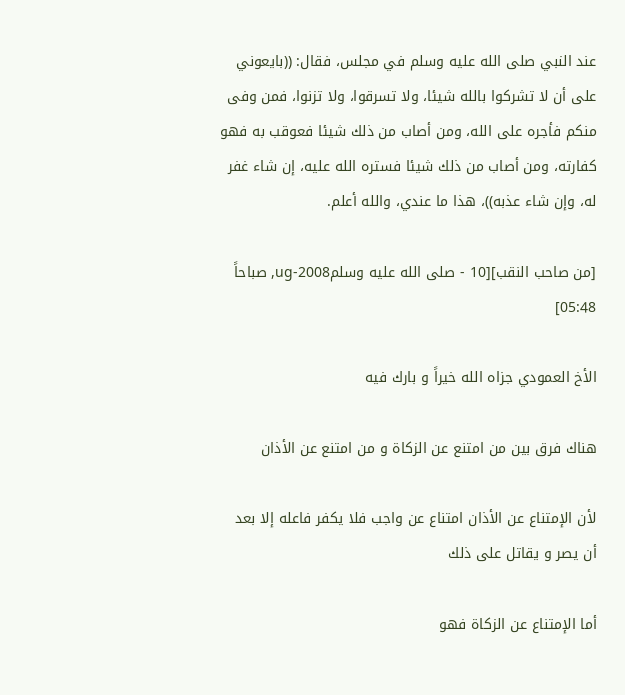عند النبي صلى الله عليه وسلم في مجلس، فقال: ((بايعوني على أن لا تشركوا بالله شيئا، ولا تسرقوا، ولا تزنوا، فمن وفى منكم فأجره على الله، ومن أصاب من ذلك شيئا فعوقب به فهو كفارته، ومن أصاب من ذلك شيئا فستره الله عليه، إن شاء غفر له، وإن شاء عذبه))، هذا ما عندي، والله أعلم.

[من صاحب النقب][10 - صلى الله عليه وسلمug-2008, صباحاً 05:48]

الأخ العمودي جزاه الله خيراً و بارك فيه

هناك فرق بين من امتنع عن الزكاة و من امتنع عن الأذان

لأن الإمتناع عن الأذان امتناع عن واجب فلا يكفر فاعله إلا بعد أن يصر و يقاتل على ذلك

أما الإمتناع عن الزكاة فهو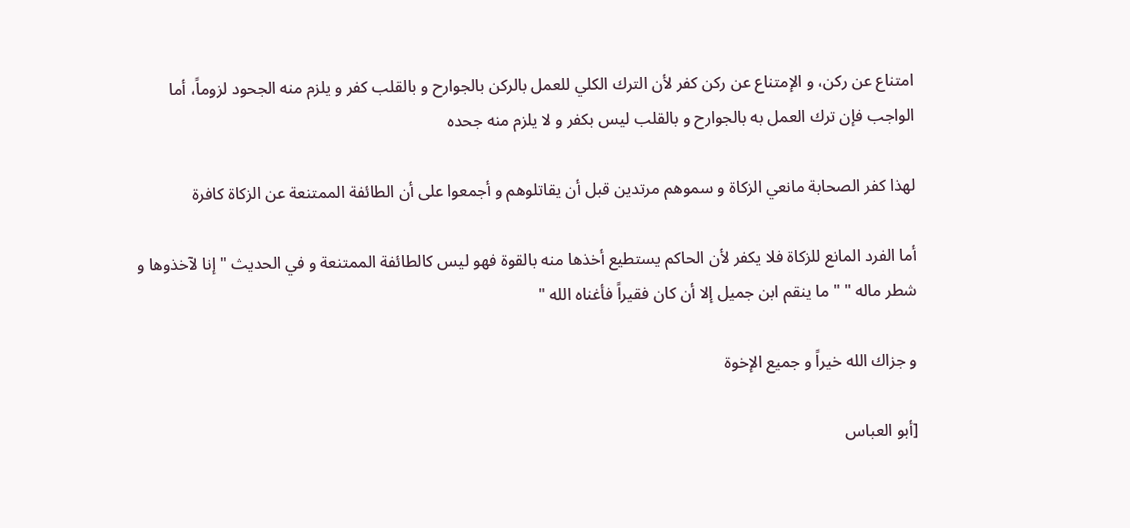امتناع عن ركن، و الإمتناع عن ركن كفر لأن الترك الكلي للعمل بالركن بالجوارح و بالقلب كفر و يلزم منه الجحود لزوماً، أما الواجب فإن ترك العمل به بالجوارح و بالقلب ليس بكفر و لا يلزم منه جحده

لهذا كفر الصحابة مانعي الزكاة و سموهم مرتدين قبل أن يقاتلوهم و أجمعوا على أن الطائفة الممتنعة عن الزكاة كافرة

أما الفرد المانع للزكاة فلا يكفر لأن الحاكم يستطيع أخذها منه بالقوة فهو ليس كالطائفة الممتنعة و في الحديث " إنا لآخذوها و شطر ماله " " ما ينقم ابن جميل إلا أن كان فقيراً فأغناه الله "

و جزاك الله خيراً و جميع الإخوة

[أبو العباس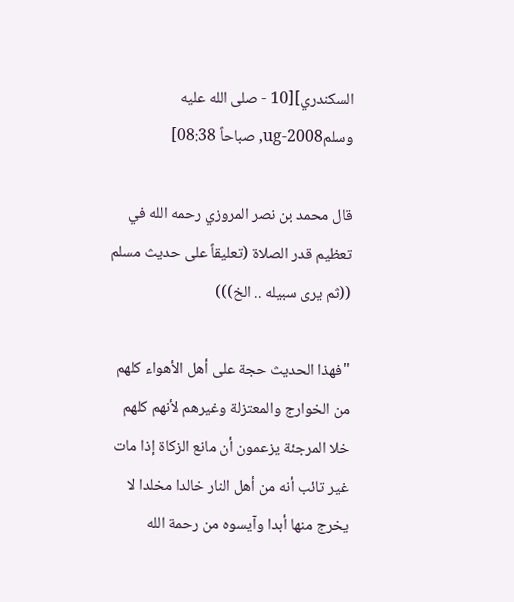السكندري][10 - صلى الله عليه وسلمug-2008, صباحاً 08:38]

قال محمد بن نصر المروزي رحمه الله في تعظيم قدر الصلاة (تعليقاً على حديث مسلم ((ثم يرى سبيله .. الخ)))

"فهذا الحديث حجة على أهل الأهواء كلهم من الخوارج والمعتزلة وغيرهم لأنهم كلهم خلا المرجئة يزعمون أن مانع الزكاة إذا مات غير تائب أنه من أهل النار خالدا مخلدا لا يخرج منها أبدا وآيسوه من رحمة الله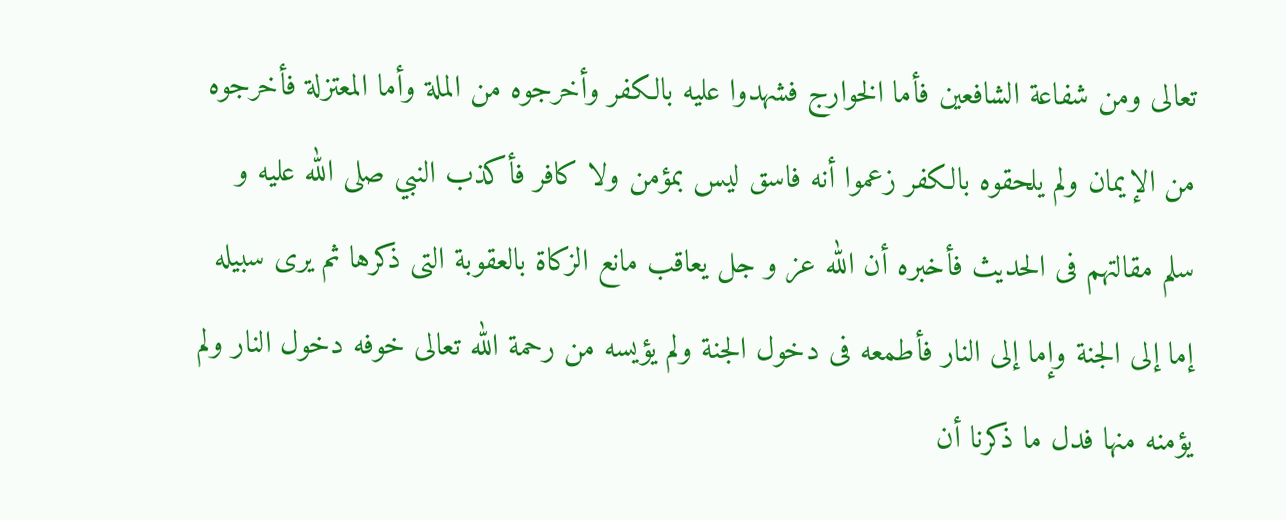تعالى ومن شفاعة الشافعين فأما الخوارج فشهدوا عليه بالكفر وأخرجوه من الملة وأما المعتزلة فأخرجوه من الإيمان ولم يلحقوه بالكفر زعموا أنه فاسق ليس بمؤمن ولا كافر فأكذب النبي صلى الله عليه و سلم مقالتهم فى الحديث فأخبره أن الله عز و جل يعاقب مانع الزكاة بالعقوبة التى ذكرها ثم يرى سبيله إما إلى الجنة وإما إلى النار فأطمعه فى دخول الجنة ولم يؤيسه من رحمة الله تعالى خوفه دخول النار ولم يؤمنه منها فدل ما ذكرنا أن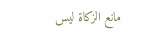مانع الزكاة ليس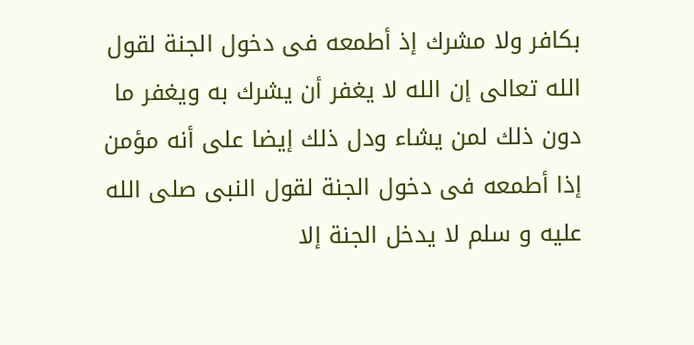بكافر ولا مشرك إذ أطمعه فى دخول الجنة لقول الله تعالى إن الله لا يغفر أن يشرك به ويغفر ما دون ذلك لمن يشاء ودل ذلك إيضا على أنه مؤمن إذا أطمعه فى دخول الجنة لقول النبى صلى الله عليه و سلم لا يدخل الجنة إلا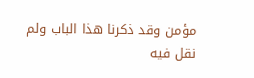مؤمن وقد ذكرنا هذا الباب ولم نقل فيه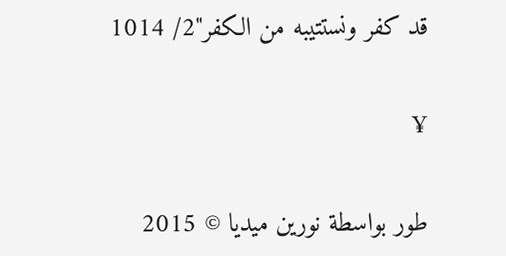قد كفر ونستتيبه من الكفر"2/ 1014

¥

طور بواسطة نورين ميديا © 2015